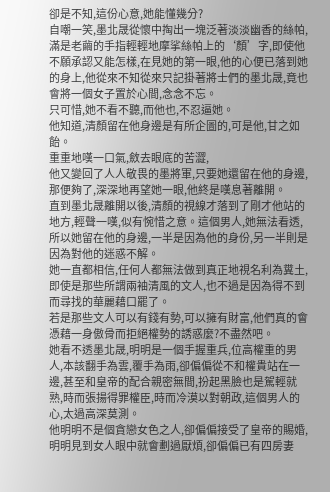卻是不知,這份心意,她能懂幾分?
自嘲一笑,墨北晟從懷中掏出一塊泛著淡淡幽香的絲帕,滿是老繭的手指輕輕地摩挲絲帕上的‘顏’字,即使他不願承認又能怎樣,在見她的第一眼,他的心便已落到她的身上,他從來不知從來只記掛著將士們的墨北晟,竟也會將一個女子置於心間,念念不忘。
只可惜,她不看不聽,而他也,不忍逼她。
他知道,清顏留在他身邊是有所企圖的,可是他,甘之如飴。
重重地嘆一口氣,斂去眼底的苦澀,
他又變回了人人敬畏的墨將軍,只要她還留在他的身邊,那便夠了,深深地再望她一眼,他終是嘆息著離開。
直到墨北晟離開以後,清顏的視線才落到了剛才他站的地方,輕聲一嘆,似有惋惜之意。這個男人,她無法看透,所以她留在他的身邊,一半是因為他的身份,另一半則是因為對他的迷惑不解。
她一直都相信,任何人都無法做到真正地視名利為糞土,即使是那些所謂兩袖清風的文人,也不過是因為得不到而尋找的華麗藉口罷了。
若是那些文人可以有錢有勢,可以擁有財富,他們真的會憑藉一身傲骨而拒絕權勢的誘惑麼?不盡然吧。
她看不透墨北晟,明明是一個手握重兵,位高權重的男人,本該翻手為雲,覆手為雨,卻偏偏從不和權貴站在一邊,甚至和皇帝的配合親密無間,扮起黑臉也是駕輕就熟,時而張揚得罪權臣,時而冷漠以對朝政,這個男人的心,太過高深莫測。
他明明不是個貪戀女色之人,卻偏偏接受了皇帝的賜婚,明明見到女人眼中就會劃過厭煩,卻偏偏已有四房妻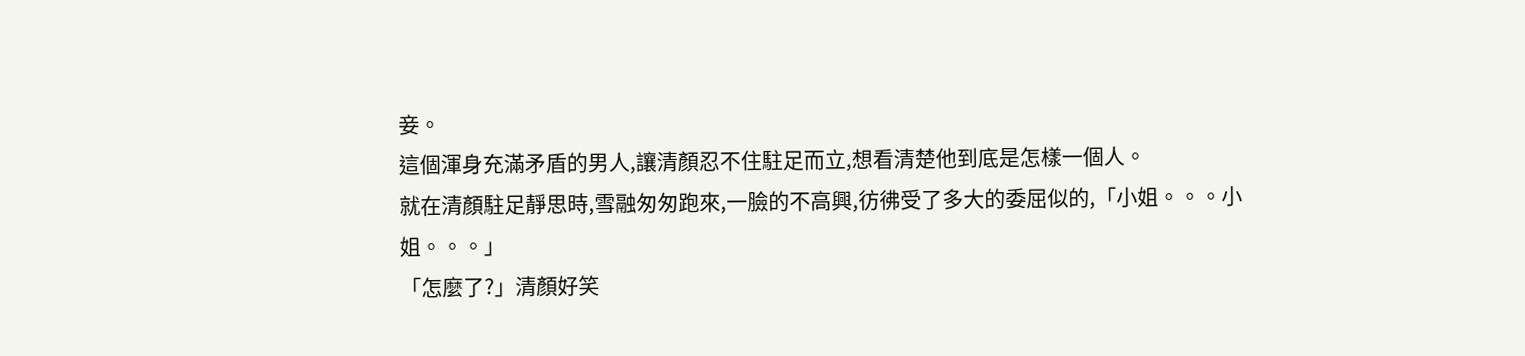妾。
這個渾身充滿矛盾的男人,讓清顏忍不住駐足而立,想看清楚他到底是怎樣一個人。
就在清顏駐足靜思時,雪融匆匆跑來,一臉的不高興,彷彿受了多大的委屈似的,「小姐。。。小姐。。。」
「怎麼了?」清顏好笑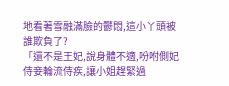地看著雪融滿臉的鬱悶,這小丫頭被誰欺負了?
「還不是王妃,說身體不適,吩咐側妃侍妾輪流侍疾,讓小姐趕緊過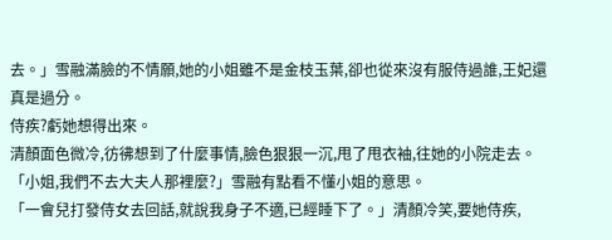去。」雪融滿臉的不情願,她的小姐雖不是金枝玉葉,卻也從來沒有服侍過誰,王妃還真是過分。
侍疾?虧她想得出來。
清顏面色微冷,彷彿想到了什麼事情,臉色狠狠一沉,甩了甩衣袖,往她的小院走去。
「小姐,我們不去大夫人那裡麼?」雪融有點看不懂小姐的意思。
「一會兒打發侍女去回話,就說我身子不適,已經睡下了。」清顏冷笑,要她侍疾,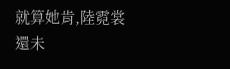就算她肯,陸霓裳還未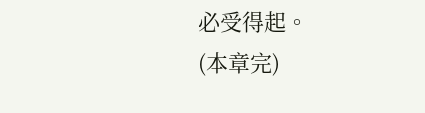必受得起。
(本章完)